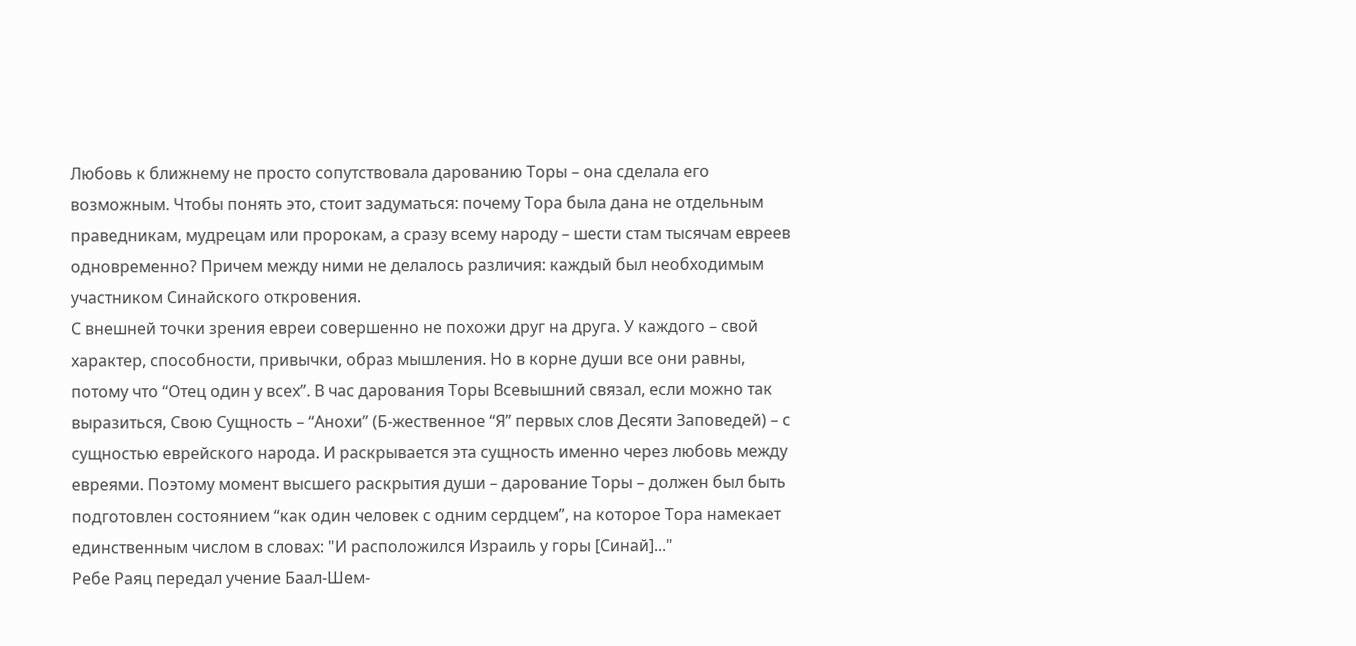Любовь к ближнему не просто сопутствовала дарованию Торы – она сделала его возможным. Чтобы понять это, стоит задуматься: почему Тора была дана не отдельным праведникам, мудрецам или пророкам, а сразу всему народу – шести стам тысячам евреев одновременно? Причем между ними не делалось различия: каждый был необходимым участником Синайского откровения.
С внешней точки зрения евреи совершенно не похожи друг на друга. У каждого – свой характер, способности, привычки, образ мышления. Но в корне души все они равны, потому что “Отец один у всех”. В час дарования Торы Всевышний связал, если можно так выразиться, Свою Сущность – “Анохи” (Б-жественное “Я” первых слов Десяти Заповедей) – с сущностью еврейского народа. И раскрывается эта сущность именно через любовь между евреями. Поэтому момент высшего раскрытия души – дарование Торы – должен был быть подготовлен состоянием “как один человек с одним сердцем”, на которое Тора намекает единственным числом в словах: "И расположился Израиль у горы [Синай]..."
Ребе Раяц передал учение Баал-Шем-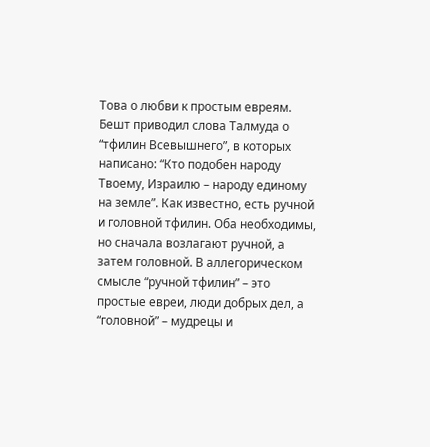Това о любви к простым евреям. Бешт приводил слова Талмуда о “тфилин Всевышнего”, в которых написано: “Кто подобен народу Твоему, Израилю – народу единому на земле”. Как известно, есть ручной и головной тфилин. Оба необходимы, но сначала возлагают ручной, а затем головной. В аллегорическом смысле “ручной тфилин” – это простые евреи, люди добрых дел, а “головной” – мудрецы и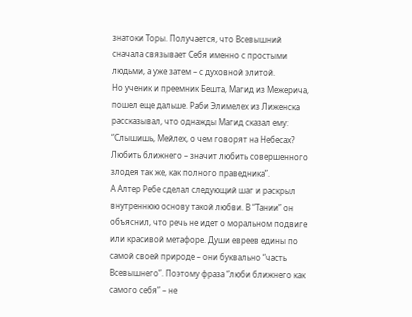знатоки Торы. Получается, что Всевышний сначала связывает Себя именно с простыми людьми, а уже затем – с духовной элитой.
Но ученик и преемник Бешта, Магид из Межерича, пошел еще дальше. Раби Элимелех из Лиженска рассказывал, что однажды Магид сказал ему: “Слышишь, Мейлех, о чем говорят на Небесах? Любить ближнего – значит любить совершенного злодея так же, как полного праведника”.
А Алтер Ребе сделал следующий шаг и раскрыл внутреннюю основу такой любви. В “Тании” он объяснил, что речь не идет о моральном подвиге или красивой метафоре. Души евреев едины по самой своей природе – они буквально “часть Всевышнего”. Поэтому фраза “люби ближнего как самого себя” – не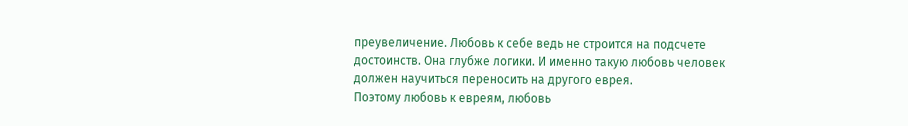преувеличение. Любовь к себе ведь не строится на подсчете достоинств. Она глубже логики. И именно такую любовь человек должен научиться переносить на другого еврея.
Поэтому любовь к евреям, любовь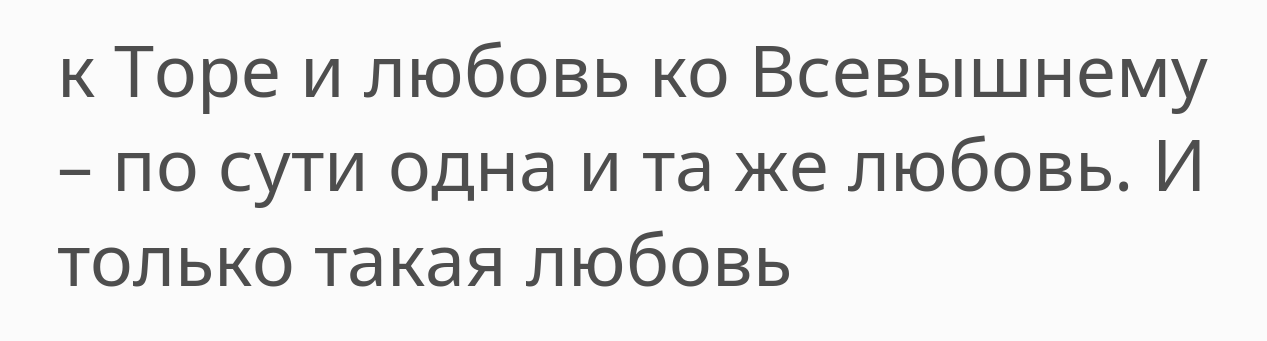к Торе и любовь ко Всевышнему – по сути одна и та же любовь. И только такая любовь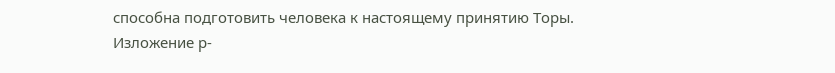способна подготовить человека к настоящему принятию Торы.
Изложение р-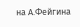на А.Фейгина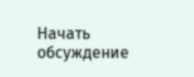Начать обсуждение